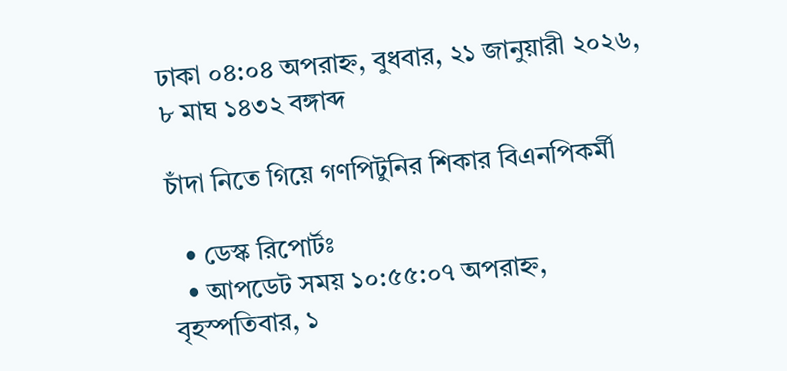ঢাকা ০৪:০৪ অপরাহ্ন, বুধবার, ২১ জানুয়ারী ২০২৬, ৮ মাঘ ১৪৩২ বঙ্গাব্দ

চাঁদা নিতে গিয়ে গণপিটুনির শিকার বিএনপিকর্মী

  • ডেস্ক রিপোর্টঃ
  • আপডেট সময় ১০:৫৫:০৭ অপরাহ্ন, বৃহস্পতিবার, ১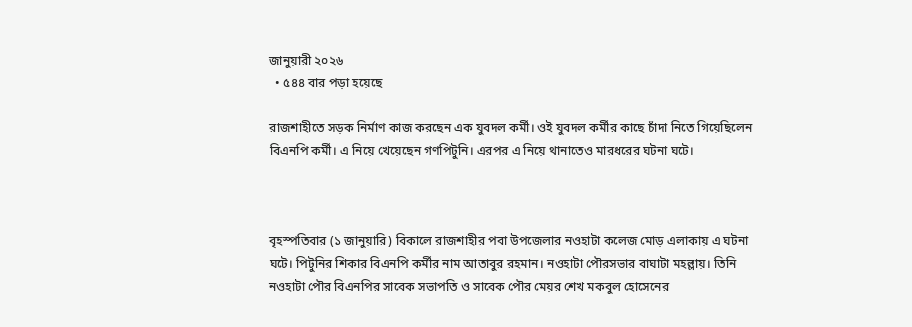জানুয়ারী ২০২৬
  • ৫৪৪ বার পড়া হয়েছে

রাজশাহীতে সড়ক নির্মাণ কাজ করছেন এক যুবদল কর্মী। ওই যুবদল কর্মীর কাছে চাঁদা নিতে গিয়েছিলেন বিএনপি কর্মী। এ নিয়ে খেয়েছেন গণপিটুনি। এরপর এ নিয়ে থানাতেও মারধরের ঘটনা ঘটে।



বৃহস্পতিবার (১ জানুয়ারি) বিকালে রাজশাহীর পবা উপজেলার নওহাটা কলেজ মোড় এলাকায় এ ঘটনা ঘটে। পিটুনির শিকার বিএনপি কর্মীর নাম আতাবুর রহমান। নওহাটা পৌরসভার বাঘাটা মহল্লায়। তিনি নওহাটা পৌর বিএনপির সাবেক সভাপতি ও সাবেক পৌর মেয়র শেখ মকবুল হোসেনের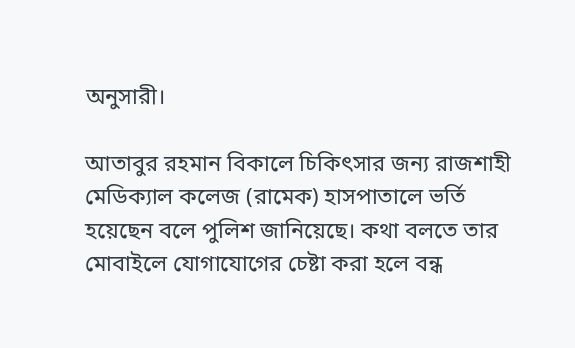অনুসারী।

আতাবুর রহমান বিকালে চিকিৎসার জন্য রাজশাহী মেডিক্যাল কলেজ (রামেক) হাসপাতালে ভর্তি হয়েছেন বলে পুলিশ জানিয়েছে। কথা বলতে তার মোবাইলে যোগাযোগের চেষ্টা করা হলে বন্ধ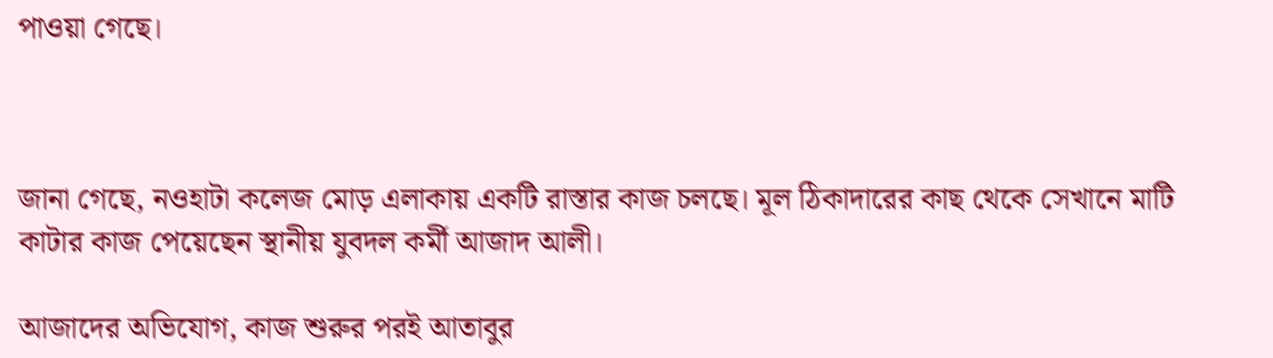পাওয়া গেছে।



জানা গেছে, নওহাটা কলেজ মোড় এলাকায় একটি রাস্তার কাজ চলছে। মূল ঠিকাদারের কাছ থেকে সেখানে মাটি কাটার কাজ পেয়েছেন স্থানীয় যুবদল কর্মী আজাদ আলী।

আজাদের অভিযোগ, কাজ শুরুর পরই আতাবুর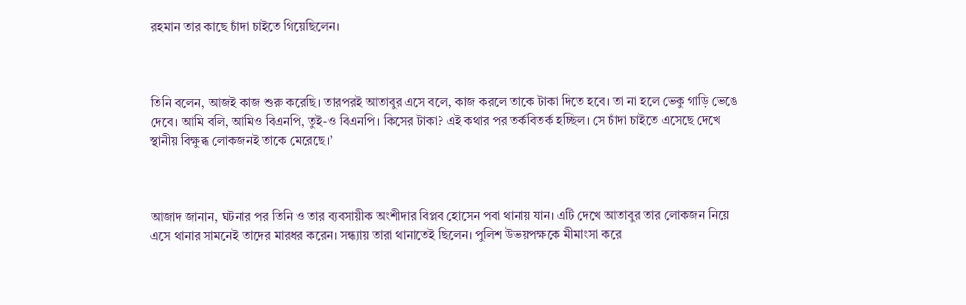রহমান তার কাছে চাঁদা চাইতে গিয়েছিলেন।



তিনি বলেন, আজই কাজ শুরু করেছি। তারপরই আতাবুর এসে বলে, কাজ করলে তাকে টাকা দিতে হবে। তা না হলে ভেকু গাড়ি ভেঙে দেবে। আমি বলি, আমিও বিএনপি, তুই-ও বিএনপি। কিসের টাকা? এই কথার পর তর্কবিতর্ক হচ্ছিল। সে চাঁদা চাইতে এসেছে দেখে স্থানীয় বিক্ষুব্ধ লোকজনই তাকে মেরেছে।’



আজাদ জানান, ঘটনার পর তিনি ও তার ব্যবসায়ীক অংশীদার বিপ্লব হোসেন পবা থানায় যান। এটি দেখে আতাবুর তার লোকজন নিয়ে এসে থানার সামনেই তাদের মারধর করেন। সন্ধ্যায় তারা থানাতেই ছিলেন। পুলিশ উভয়পক্ষকে মীমাংসা করে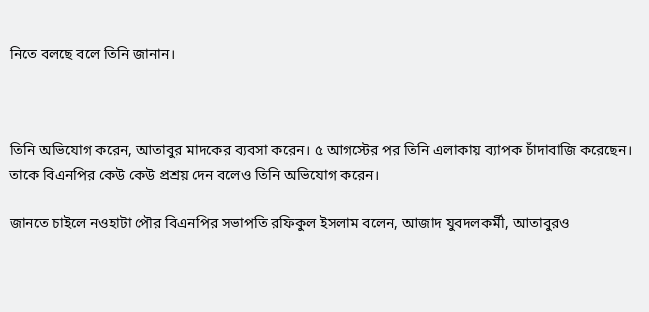নিতে বলছে বলে তিনি জানান।



তিনি অভিযোগ করেন, আতাবুর মাদকের ব্যবসা করেন। ৫ আগস্টের পর তিনি এলাকায় ব্যাপক চাঁদাবাজি করেছেন। তাকে বিএনপির কেউ কেউ প্রশ্রয় দেন বলেও তিনি অভিযোগ করেন।

জানতে চাইলে নওহাটা পৌর বিএনপির সভাপতি রফিকুল ইসলাম বলেন, আজাদ যুবদলকর্মী, আতাবুরও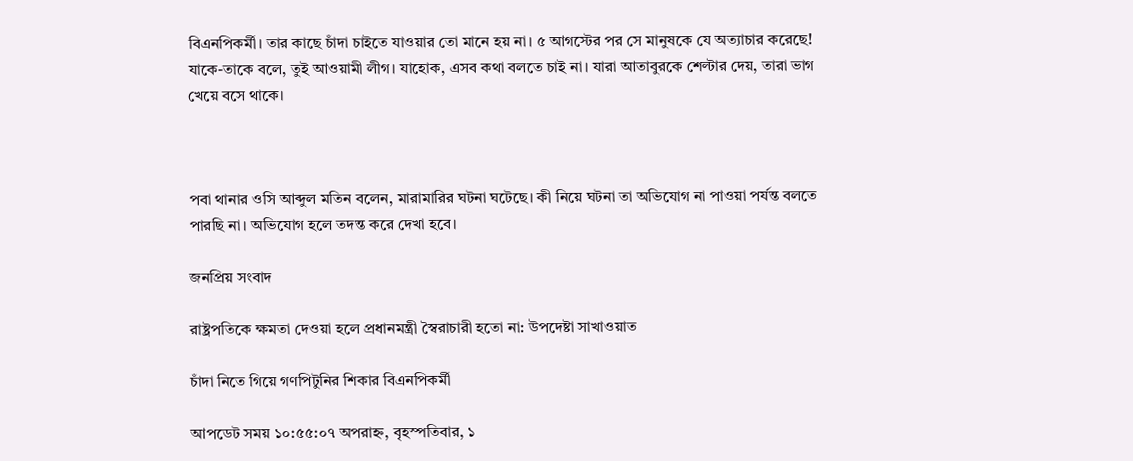বিএনপিকর্মী। তার কাছে চাঁদা চাইতে যাওয়ার তো মানে হয় না। ৫ আগস্টের পর সে মানুষকে যে অত্যাচার করেছে! যাকে-তাকে বলে, তুই আওয়ামী লীগ। যাহোক, এসব কথা বলতে চাই না। যারা আতাবুরকে শেল্টার দেয়, তারা ভাগ খেয়ে বসে থাকে।



পবা থানার ওসি আব্দুল মতিন বলেন, মারামারির ঘটনা ঘটেছে। কী নিয়ে ঘটনা তা অভিযোগ না পাওয়া পর্যন্ত বলতে পারছি না। অভিযোগ হলে তদন্ত করে দেখা হবে।

জনপ্রিয় সংবাদ

রাষ্ট্রপতিকে ক্ষমতা দেওয়া হলে প্রধানমন্ত্রী স্বৈরাচারী হতো না: উপদেষ্টা সাখাওয়াত

চাঁদা নিতে গিয়ে গণপিটুনির শিকার বিএনপিকর্মী

আপডেট সময় ১০:৫৫:০৭ অপরাহ্ন, বৃহস্পতিবার, ১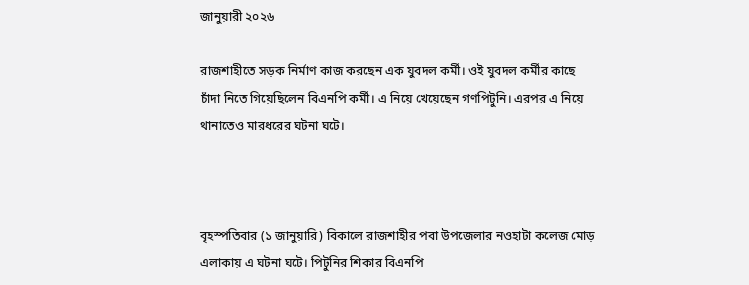জানুয়ারী ২০২৬

রাজশাহীতে সড়ক নির্মাণ কাজ করছেন এক যুবদল কর্মী। ওই যুবদল কর্মীর কাছে চাঁদা নিতে গিয়েছিলেন বিএনপি কর্মী। এ নিয়ে খেয়েছেন গণপিটুনি। এরপর এ নিয়ে থানাতেও মারধরের ঘটনা ঘটে।



বৃহস্পতিবার (১ জানুয়ারি) বিকালে রাজশাহীর পবা উপজেলার নওহাটা কলেজ মোড় এলাকায় এ ঘটনা ঘটে। পিটুনির শিকার বিএনপি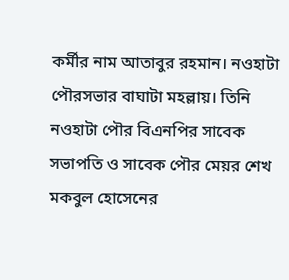কর্মীর নাম আতাবুর রহমান। নওহাটা পৌরসভার বাঘাটা মহল্লায়। তিনি নওহাটা পৌর বিএনপির সাবেক সভাপতি ও সাবেক পৌর মেয়র শেখ মকবুল হোসেনের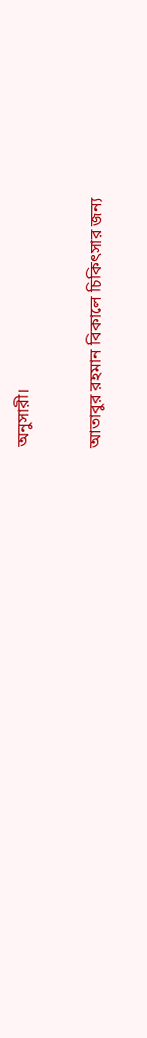অনুসারী।

আতাবুর রহমান বিকালে চিকিৎসার জন্য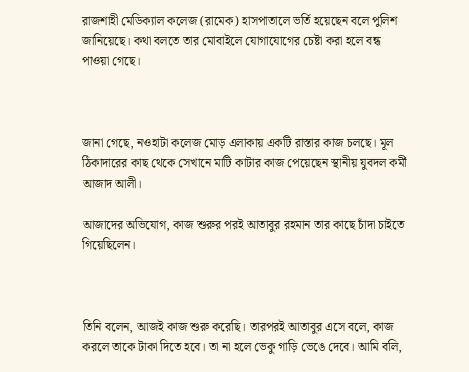রাজশাহী মেডিক্যাল কলেজ (রামেক) হাসপাতালে ভর্তি হয়েছেন বলে পুলিশ জানিয়েছে। কথা বলতে তার মোবাইলে যোগাযোগের চেষ্টা করা হলে বন্ধ পাওয়া গেছে।



জানা গেছে, নওহাটা কলেজ মোড় এলাকায় একটি রাস্তার কাজ চলছে। মূল ঠিকাদারের কাছ থেকে সেখানে মাটি কাটার কাজ পেয়েছেন স্থানীয় যুবদল কর্মী আজাদ আলী।

আজাদের অভিযোগ, কাজ শুরুর পরই আতাবুর রহমান তার কাছে চাঁদা চাইতে গিয়েছিলেন।



তিনি বলেন, আজই কাজ শুরু করেছি। তারপরই আতাবুর এসে বলে, কাজ করলে তাকে টাকা দিতে হবে। তা না হলে ভেকু গাড়ি ভেঙে দেবে। আমি বলি,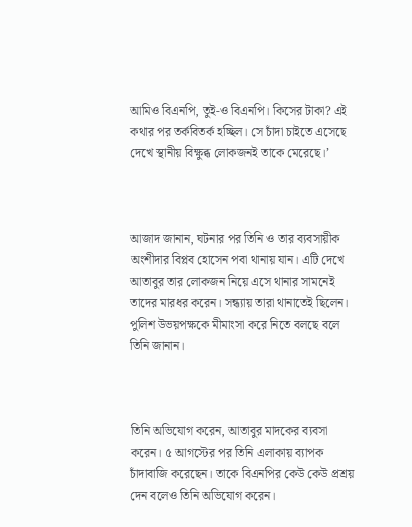আমিও বিএনপি, তুই-ও বিএনপি। কিসের টাকা? এই কথার পর তর্কবিতর্ক হচ্ছিল। সে চাঁদা চাইতে এসেছে দেখে স্থানীয় বিক্ষুব্ধ লোকজনই তাকে মেরেছে।’



আজাদ জানান, ঘটনার পর তিনি ও তার ব্যবসায়ীক অংশীদার বিপ্লব হোসেন পবা থানায় যান। এটি দেখে আতাবুর তার লোকজন নিয়ে এসে থানার সামনেই তাদের মারধর করেন। সন্ধ্যায় তারা থানাতেই ছিলেন। পুলিশ উভয়পক্ষকে মীমাংসা করে নিতে বলছে বলে তিনি জানান।



তিনি অভিযোগ করেন, আতাবুর মাদকের ব্যবসা করেন। ৫ আগস্টের পর তিনি এলাকায় ব্যাপক চাঁদাবাজি করেছেন। তাকে বিএনপির কেউ কেউ প্রশ্রয় দেন বলেও তিনি অভিযোগ করেন।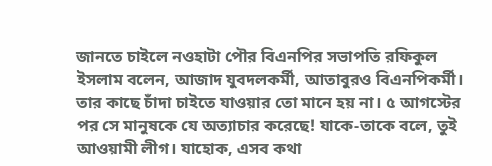জানতে চাইলে নওহাটা পৌর বিএনপির সভাপতি রফিকুল ইসলাম বলেন, আজাদ যুবদলকর্মী, আতাবুরও বিএনপিকর্মী। তার কাছে চাঁদা চাইতে যাওয়ার তো মানে হয় না। ৫ আগস্টের পর সে মানুষকে যে অত্যাচার করেছে! যাকে-তাকে বলে, তুই আওয়ামী লীগ। যাহোক, এসব কথা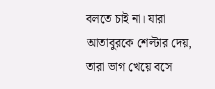বলতে চাই না। যারা আতাবুরকে শেল্টার দেয়, তারা ভাগ খেয়ে বসে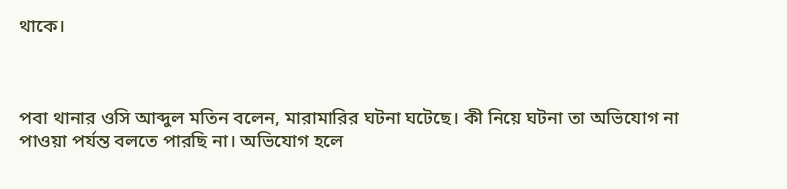থাকে।



পবা থানার ওসি আব্দুল মতিন বলেন, মারামারির ঘটনা ঘটেছে। কী নিয়ে ঘটনা তা অভিযোগ না পাওয়া পর্যন্ত বলতে পারছি না। অভিযোগ হলে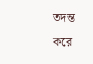তদন্ত করে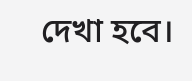দেখা হবে।